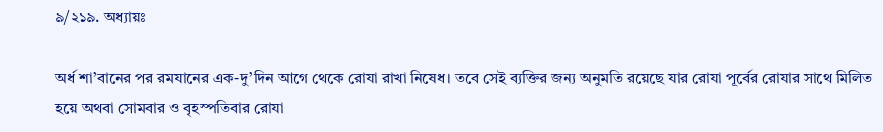৯/২১৯. অধ্যায়ঃ

অর্ধ শা’বানের পর রমযানের এক-দু’দিন আগে থেকে রোযা রাখা নিষেধ। তবে সেই ব্যক্তির জন্য অনুমতি রয়েছে যার রোযা পূর্বের রোযার সাথে মিলিত হয়ে অথবা সোমবার ও বৃহস্পতিবার রোযা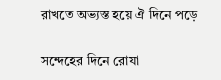রাখতে অভ্যস্ত হয়ে ঐ দিনে পড়ে

সন্দেহের দিনে রোযা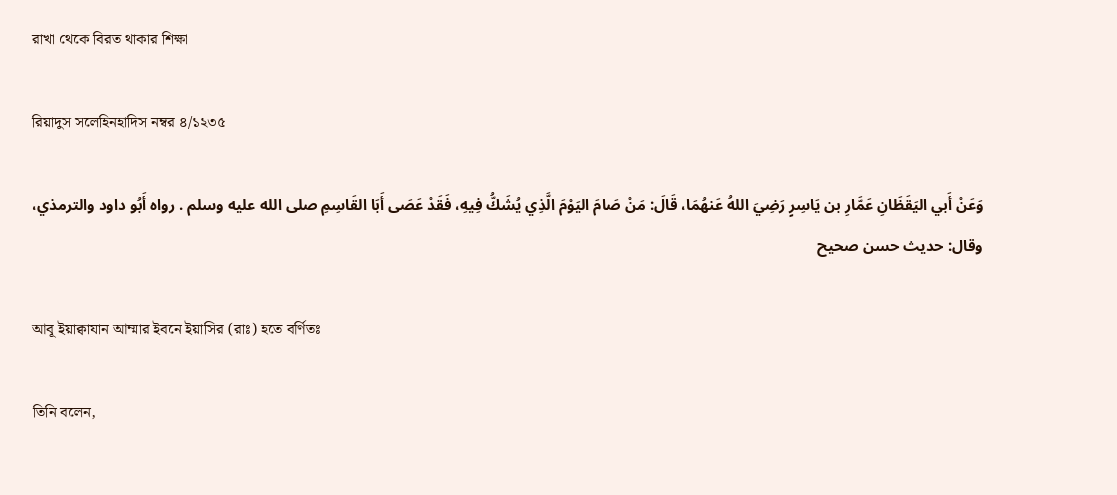রাখা থেকে বিরত থাকার শিক্ষা

রিয়াদুস সলেহিনহাদিস নম্বর ৪/১২৩৫

وَعَنْ أَبي اليَقَظَانِ عَمَّارِ بن يَاسِرٍ رَضِيَ اللهُ عَنهُمَا، قَالَ: مَنْ صَامَ اليَوْمَ الَّذِي يُشَكُّ فِيهِ، فَقَدْ عَصَى أَبَا القَاسِمِ صلى الله عليه وسلم . رواه أَبُو داود والترمذي، وقال: حديث حسن صحيح

আবূ ইয়াক্বাযান আম্মার ইবনে ইয়াসির (রাঃ) হতে বর্ণিতঃ

তিনি বলেন,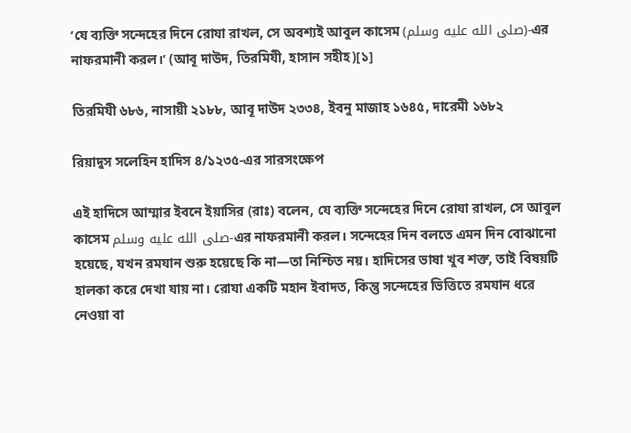’যে ব্যক্তি সন্দেহের দিনে রোযা রাখল, সে অবশ্যই আবুল কাসেম (صلى الله عليه وسلم)-এর নাফরমানী করল।’ (আবূ দাউদ, তিরমিযী, হাসান সহীহ)[১]

তিরমিযী ৬৮৬, নাসায়ী ২১৮৮, আবূ দাউদ ২৩৩৪, ইবনু মাজাহ ১৬৪৫, দারেমী ১৬৮২

রিয়াদুস সলেহিন হাদিস ৪/১২৩৫-এর সারসংক্ষেপ

এই হাদিসে আম্মার ইবনে ইয়াসির (রাঃ) বলেন, যে ব্যক্তি সন্দেহের দিনে রোযা রাখল, সে আবুল কাসেম صلى الله عليه وسلم-এর নাফরমানী করল। সন্দেহের দিন বলতে এমন দিন বোঝানো হয়েছে, যখন রমযান শুরু হয়েছে কি না—তা নিশ্চিত নয়। হাদিসের ভাষা খুব শক্ত, তাই বিষয়টি হালকা করে দেখা যায় না। রোযা একটি মহান ইবাদত, কিন্তু সন্দেহের ভিত্তিতে রমযান ধরে নেওয়া বা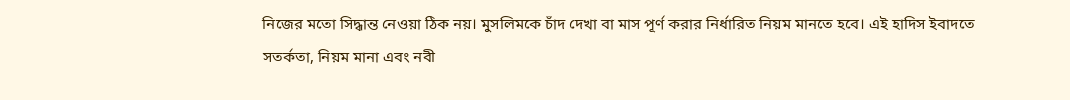নিজের মতো সিদ্ধান্ত নেওয়া ঠিক নয়। মুসলিমকে চাঁদ দেখা বা মাস পূর্ণ করার নির্ধারিত নিয়ম মানতে হবে। এই হাদিস ইবাদতে সতর্কতা, নিয়ম মানা এবং নবী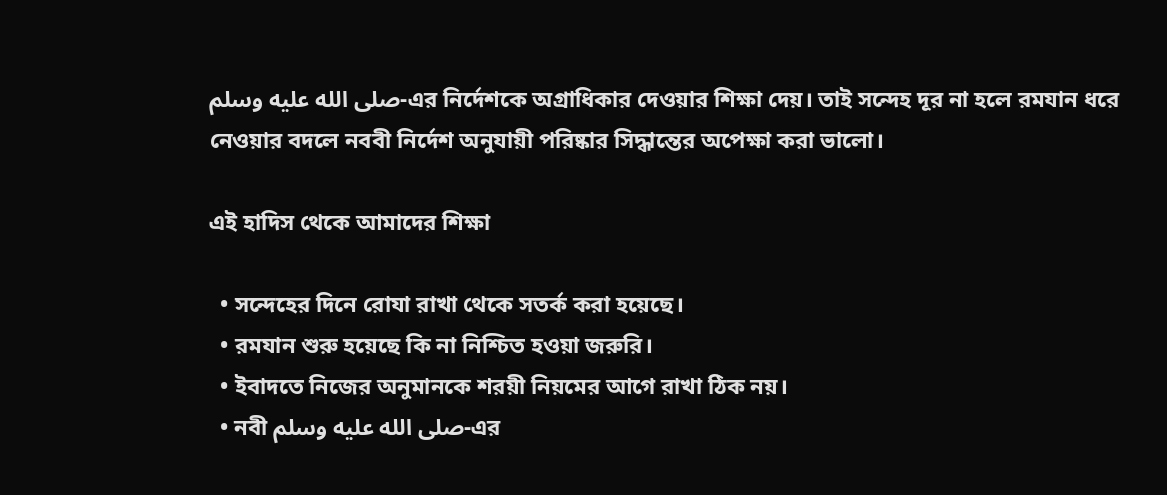صلى الله عليه وسلم-এর নির্দেশকে অগ্রাধিকার দেওয়ার শিক্ষা দেয়। তাই সন্দেহ দূর না হলে রমযান ধরে নেওয়ার বদলে নববী নির্দেশ অনুযায়ী পরিষ্কার সিদ্ধান্তের অপেক্ষা করা ভালো।

এই হাদিস থেকে আমাদের শিক্ষা

  • সন্দেহের দিনে রোযা রাখা থেকে সতর্ক করা হয়েছে।
  • রমযান শুরু হয়েছে কি না নিশ্চিত হওয়া জরুরি।
  • ইবাদতে নিজের অনুমানকে শরয়ী নিয়মের আগে রাখা ঠিক নয়।
  • নবী صلى الله عليه وسلم-এর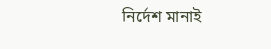নির্দেশ মানাই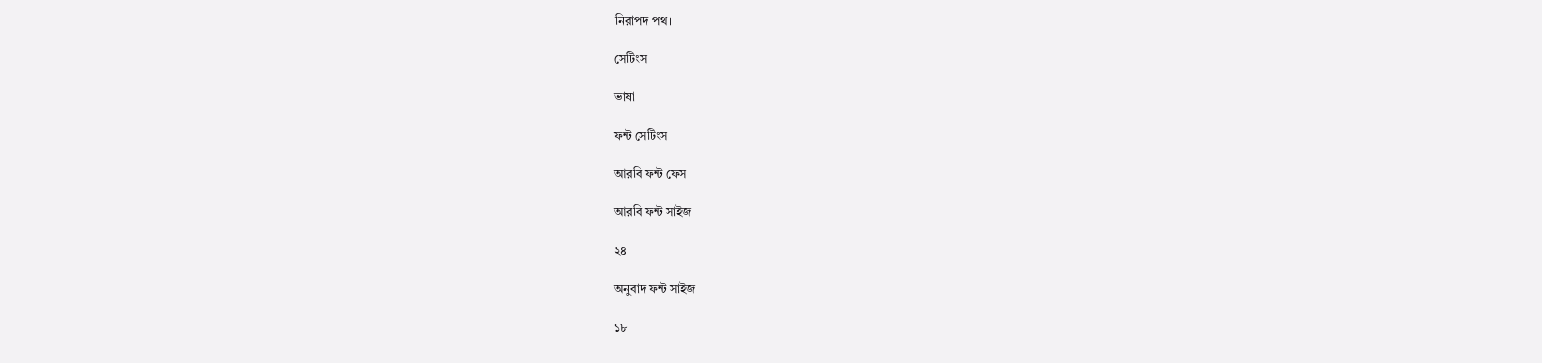নিরাপদ পথ।

সেটিংস

ভাষা

ফন্ট সেটিংস

আরবি ফন্ট ফেস

আরবি ফন্ট সাইজ

২৪

অনুবাদ ফন্ট সাইজ

১৮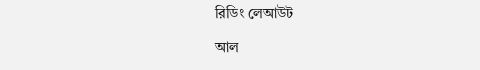রিডিং লেআউট

আল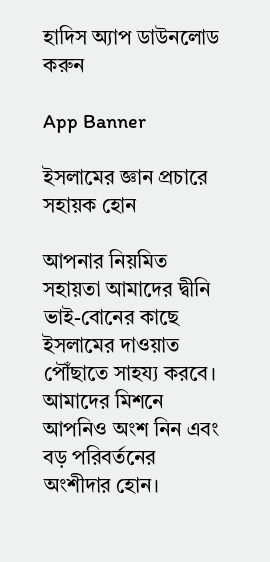হাদিস অ্যাপ ডাউনলোড করুন

App Banner

ইসলামের জ্ঞান প্রচারে সহায়ক হোন

আপনার নিয়মিত সহায়তা আমাদের দ্বীনি ভাই-বোনের কাছে ইসলামের দাওয়াত পৌঁছাতে সাহয্য করবে। আমাদের মিশনে আপনিও অংশ নিন এবং বড় পরিবর্তনের অংশীদার হোন।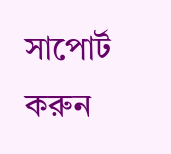সাপোর্ট করুন